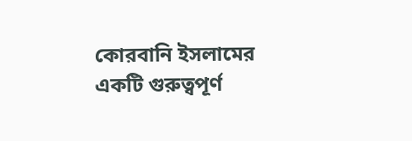কোরবানি ইসলামের একটি গুরুত্বপূর্ণ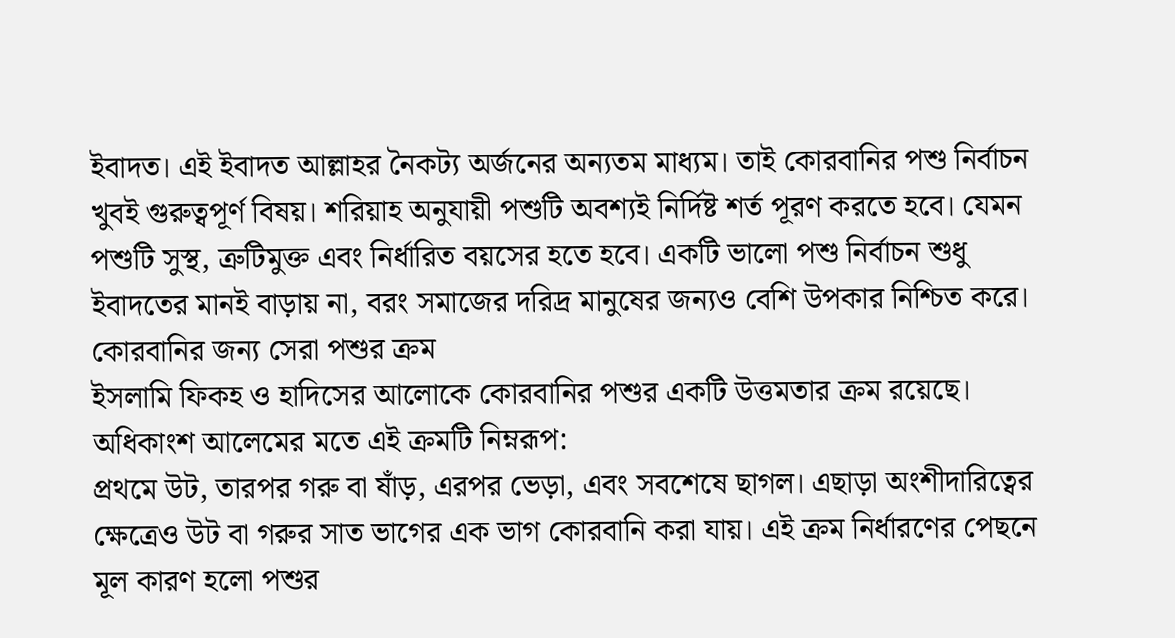ইবাদত। এই ইবাদত আল্লাহর নৈকট্য অর্জনের অন্যতম মাধ্যম। তাই কোরবানির পশু নির্বাচন খুবই গুরুত্বপূর্ণ বিষয়। শরিয়াহ অনুযায়ী পশুটি অবশ্যই নির্দিষ্ট শর্ত পূরণ করতে হবে। যেমন পশুটি সুস্থ, ত্রুটিমুক্ত এবং নির্ধারিত বয়সের হতে হবে। একটি ভালো পশু নির্বাচন শুধু ইবাদতের মানই বাড়ায় না, বরং সমাজের দরিদ্র মানুষের জন্যও বেশি উপকার নিশ্চিত করে।
কোরবানির জন্য সেরা পশুর ক্রম
ইসলামি ফিকহ ও হাদিসের আলোকে কোরবানির পশুর একটি উত্তমতার ক্রম রয়েছে। অধিকাংশ আলেমের মতে এই ক্রমটি নিম্নরূপ:
প্রথমে উট, তারপর গরু বা ষাঁড়, এরপর ভেড়া, এবং সবশেষে ছাগল। এছাড়া অংশীদারিত্বের ক্ষেত্রেও উট বা গরুর সাত ভাগের এক ভাগ কোরবানি করা যায়। এই ক্রম নির্ধারণের পেছনে মূল কারণ হলো পশুর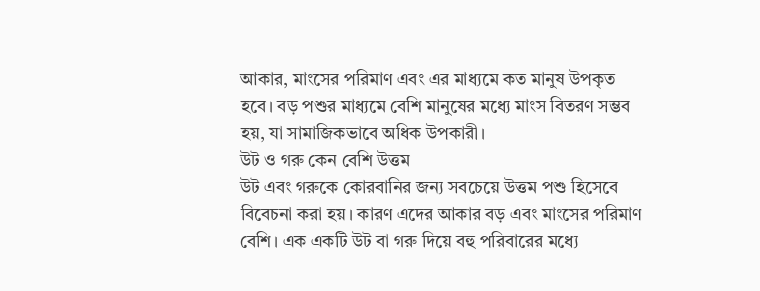আকার, মাংসের পরিমাণ এবং এর মাধ্যমে কত মানুষ উপকৃত হবে। বড় পশুর মাধ্যমে বেশি মানুষের মধ্যে মাংস বিতরণ সম্ভব হয়, যা সামাজিকভাবে অধিক উপকারী।
উট ও গরু কেন বেশি উত্তম
উট এবং গরুকে কোরবানির জন্য সবচেয়ে উত্তম পশু হিসেবে বিবেচনা করা হয়। কারণ এদের আকার বড় এবং মাংসের পরিমাণ বেশি। এক একটি উট বা গরু দিয়ে বহু পরিবারের মধ্যে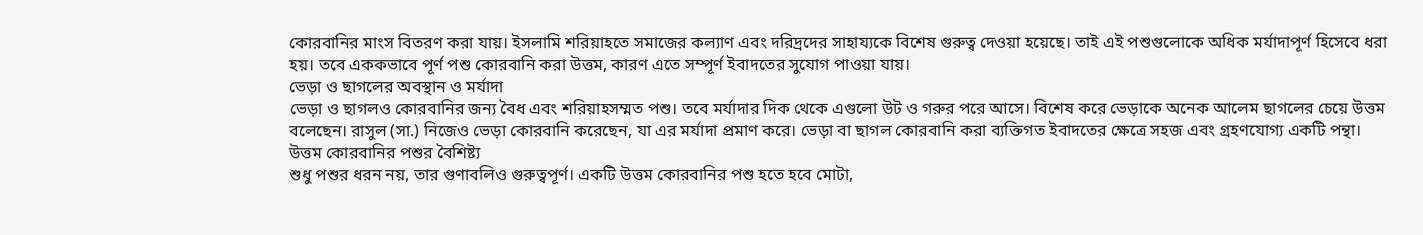কোরবানির মাংস বিতরণ করা যায়। ইসলামি শরিয়াহতে সমাজের কল্যাণ এবং দরিদ্রদের সাহায্যকে বিশেষ গুরুত্ব দেওয়া হয়েছে। তাই এই পশুগুলোকে অধিক মর্যাদাপূর্ণ হিসেবে ধরা হয়। তবে এককভাবে পূর্ণ পশু কোরবানি করা উত্তম, কারণ এতে সম্পূর্ণ ইবাদতের সুযোগ পাওয়া যায়।
ভেড়া ও ছাগলের অবস্থান ও মর্যাদা
ভেড়া ও ছাগলও কোরবানির জন্য বৈধ এবং শরিয়াহসম্মত পশু। তবে মর্যাদার দিক থেকে এগুলো উট ও গরুর পরে আসে। বিশেষ করে ভেড়াকে অনেক আলেম ছাগলের চেয়ে উত্তম বলেছেন। রাসুল (সা.) নিজেও ভেড়া কোরবানি করেছেন, যা এর মর্যাদা প্রমাণ করে। ভেড়া বা ছাগল কোরবানি করা ব্যক্তিগত ইবাদতের ক্ষেত্রে সহজ এবং গ্রহণযোগ্য একটি পন্থা।
উত্তম কোরবানির পশুর বৈশিষ্ট্য
শুধু পশুর ধরন নয়, তার গুণাবলিও গুরুত্বপূর্ণ। একটি উত্তম কোরবানির পশু হতে হবে মোটা,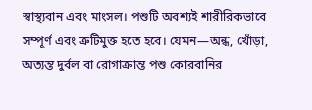স্বাস্থ্যবান এবং মাংসল। পশুটি অবশ্যই শারীরিকভাবে সম্পূর্ণ এবং ত্রুটিমুক্ত হতে হবে। যেমন—অন্ধ, খোঁড়া, অত্যন্ত দুর্বল বা রোগাক্রান্ত পশু কোরবানির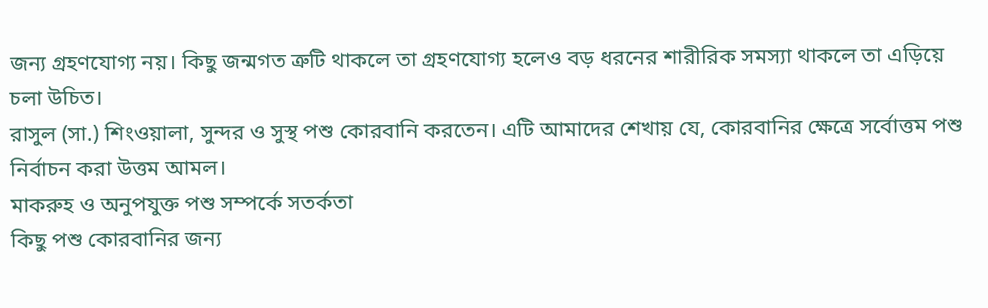জন্য গ্রহণযোগ্য নয়। কিছু জন্মগত ত্রুটি থাকলে তা গ্রহণযোগ্য হলেও বড় ধরনের শারীরিক সমস্যা থাকলে তা এড়িয়ে চলা উচিত।
রাসুল (সা.) শিংওয়ালা, সুন্দর ও সুস্থ পশু কোরবানি করতেন। এটি আমাদের শেখায় যে, কোরবানির ক্ষেত্রে সর্বোত্তম পশু নির্বাচন করা উত্তম আমল।
মাকরুহ ও অনুপযুক্ত পশু সম্পর্কে সতর্কতা
কিছু পশু কোরবানির জন্য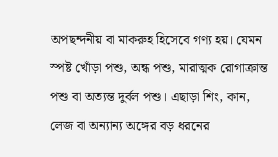অপছন্দনীয় বা মাকরুহ হিসেবে গণ্য হয়। যেমন স্পষ্ট খোঁড়া পশু, অন্ধ পশু, মারাত্মক রোগাক্রান্ত পশু বা অত্যন্ত দুর্বল পশু। এছাড়া শিং, কান, লেজ বা অন্যান্য অঙ্গের বড় ধরনের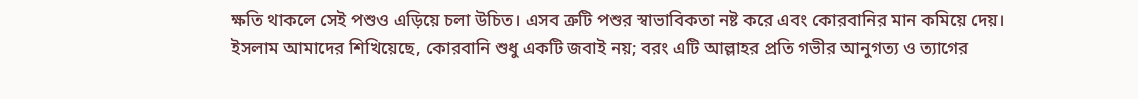ক্ষতি থাকলে সেই পশুও এড়িয়ে চলা উচিত। এসব ত্রুটি পশুর স্বাভাবিকতা নষ্ট করে এবং কোরবানির মান কমিয়ে দেয়।
ইসলাম আমাদের শিখিয়েছে, কোরবানি শুধু একটি জবাই নয়; বরং এটি আল্লাহর প্রতি গভীর আনুগত্য ও ত্যাগের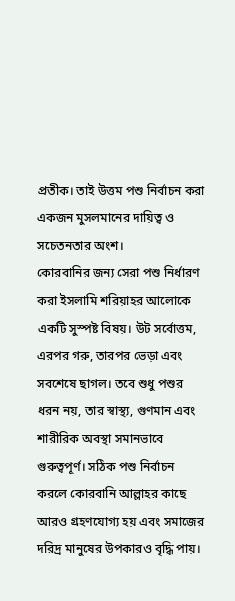প্রতীক। তাই উত্তম পশু নির্বাচন করা একজন মুসলমানের দায়িত্ব ও সচেতনতার অংশ।
কোরবানির জন্য সেরা পশু নির্ধারণ করা ইসলামি শরিয়াহর আলোকে একটি সুস্পষ্ট বিষয়। উট সর্বোত্তম, এরপর গরু, তারপর ভেড়া এবং সবশেষে ছাগল। তবে শুধু পশুর ধরন নয়, তার স্বাস্থ্য, গুণমান এবং শারীরিক অবস্থা সমানভাবে গুরুত্বপূর্ণ। সঠিক পশু নির্বাচন করলে কোরবানি আল্লাহর কাছে আরও গ্রহণযোগ্য হয় এবং সমাজের দরিদ্র মানুষের উপকারও বৃদ্ধি পায়।